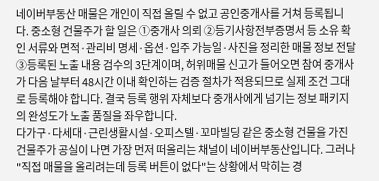네이버부동산 매물은 개인이 직접 올릴 수 없고 공인중개사를 거쳐 등록됩니다. 중소형 건물주가 할 일은 ①중개사 의뢰 ②등기사항전부증명서 등 소유 확인 서류와 면적·관리비 명세·옵션·입주 가능일·사진을 정리한 매물 정보 전달 ③등록된 노출 내용 검수의 3단계이며, 허위매물 신고가 들어오면 참여 중개사가 다음 날부터 48시간 이내 확인하는 검증 절차가 적용되므로 실제 조건 그대로 등록해야 합니다. 결국 등록 행위 자체보다 중개사에게 넘기는 정보 패키지의 완성도가 노출 품질을 좌우합니다.
다가구·다세대·근린생활시설·오피스텔·꼬마빌딩 같은 중소형 건물을 가진 건물주가 공실이 나면 가장 먼저 떠올리는 채널이 네이버부동산입니다. 그러나 "직접 매물을 올리려는데 등록 버튼이 없다"는 상황에서 막히는 경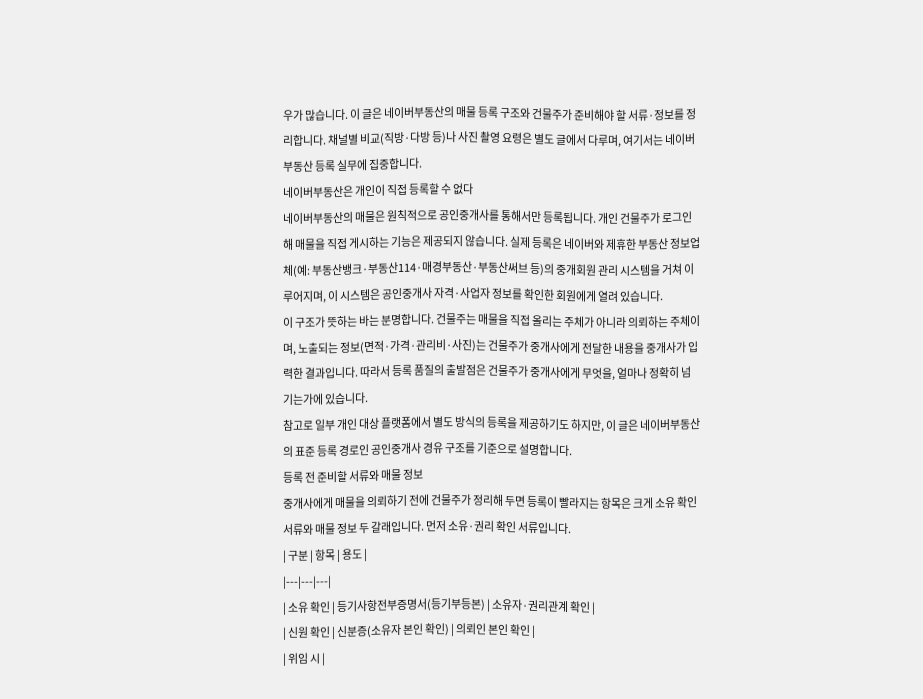우가 많습니다. 이 글은 네이버부동산의 매물 등록 구조와 건물주가 준비해야 할 서류·정보를 정리합니다. 채널별 비교(직방·다방 등)나 사진 촬영 요령은 별도 글에서 다루며, 여기서는 네이버부동산 등록 실무에 집중합니다.
네이버부동산은 개인이 직접 등록할 수 없다
네이버부동산의 매물은 원칙적으로 공인중개사를 통해서만 등록됩니다. 개인 건물주가 로그인해 매물을 직접 게시하는 기능은 제공되지 않습니다. 실제 등록은 네이버와 제휴한 부동산 정보업체(예: 부동산뱅크·부동산114·매경부동산·부동산써브 등)의 중개회원 관리 시스템을 거쳐 이루어지며, 이 시스템은 공인중개사 자격·사업자 정보를 확인한 회원에게 열려 있습니다.
이 구조가 뜻하는 바는 분명합니다. 건물주는 매물을 직접 올리는 주체가 아니라 의뢰하는 주체이며, 노출되는 정보(면적·가격·관리비·사진)는 건물주가 중개사에게 전달한 내용을 중개사가 입력한 결과입니다. 따라서 등록 품질의 출발점은 건물주가 중개사에게 무엇을, 얼마나 정확히 넘기는가에 있습니다.
참고로 일부 개인 대상 플랫폼에서 별도 방식의 등록을 제공하기도 하지만, 이 글은 네이버부동산의 표준 등록 경로인 공인중개사 경유 구조를 기준으로 설명합니다.
등록 전 준비할 서류와 매물 정보
중개사에게 매물을 의뢰하기 전에 건물주가 정리해 두면 등록이 빨라지는 항목은 크게 소유 확인 서류와 매물 정보 두 갈래입니다. 먼저 소유·권리 확인 서류입니다.
| 구분 | 항목 | 용도 |
|---|---|---|
| 소유 확인 | 등기사항전부증명서(등기부등본) | 소유자·권리관계 확인 |
| 신원 확인 | 신분증(소유자 본인 확인) | 의뢰인 본인 확인 |
| 위임 시 |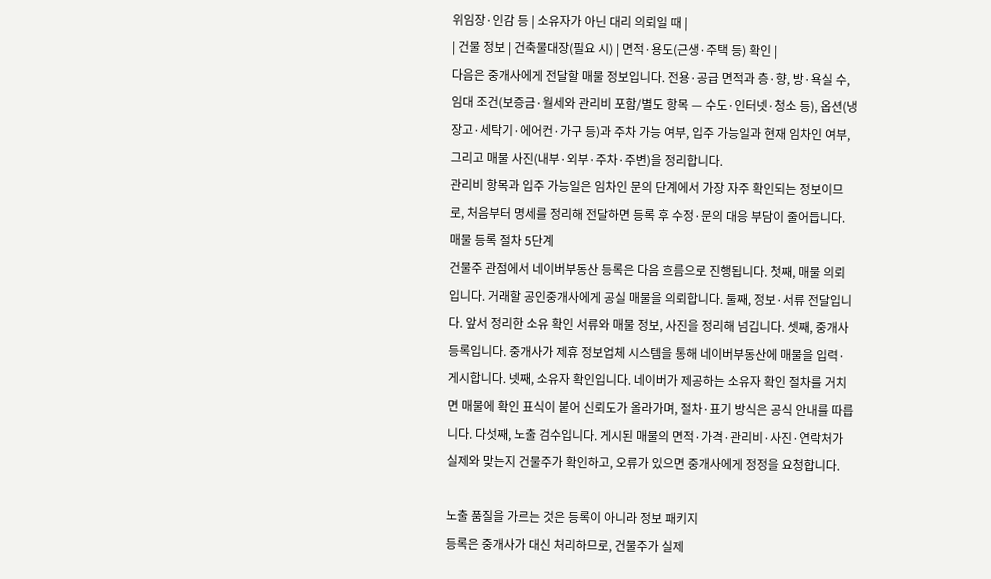위임장·인감 등 | 소유자가 아닌 대리 의뢰일 때 |
| 건물 정보 | 건축물대장(필요 시) | 면적·용도(근생·주택 등) 확인 |
다음은 중개사에게 전달할 매물 정보입니다. 전용·공급 면적과 층·향, 방·욕실 수, 임대 조건(보증금·월세와 관리비 포함/별도 항목 — 수도·인터넷·청소 등), 옵션(냉장고·세탁기·에어컨·가구 등)과 주차 가능 여부, 입주 가능일과 현재 임차인 여부, 그리고 매물 사진(내부·외부·주차·주변)을 정리합니다.
관리비 항목과 입주 가능일은 임차인 문의 단계에서 가장 자주 확인되는 정보이므로, 처음부터 명세를 정리해 전달하면 등록 후 수정·문의 대응 부담이 줄어듭니다.
매물 등록 절차 5단계
건물주 관점에서 네이버부동산 등록은 다음 흐름으로 진행됩니다. 첫째, 매물 의뢰입니다. 거래할 공인중개사에게 공실 매물을 의뢰합니다. 둘째, 정보·서류 전달입니다. 앞서 정리한 소유 확인 서류와 매물 정보, 사진을 정리해 넘깁니다. 셋째, 중개사 등록입니다. 중개사가 제휴 정보업체 시스템을 통해 네이버부동산에 매물을 입력·게시합니다. 넷째, 소유자 확인입니다. 네이버가 제공하는 소유자 확인 절차를 거치면 매물에 확인 표식이 붙어 신뢰도가 올라가며, 절차·표기 방식은 공식 안내를 따릅니다. 다섯째, 노출 검수입니다. 게시된 매물의 면적·가격·관리비·사진·연락처가 실제와 맞는지 건물주가 확인하고, 오류가 있으면 중개사에게 정정을 요청합니다.

노출 품질을 가르는 것은 등록이 아니라 정보 패키지
등록은 중개사가 대신 처리하므로, 건물주가 실제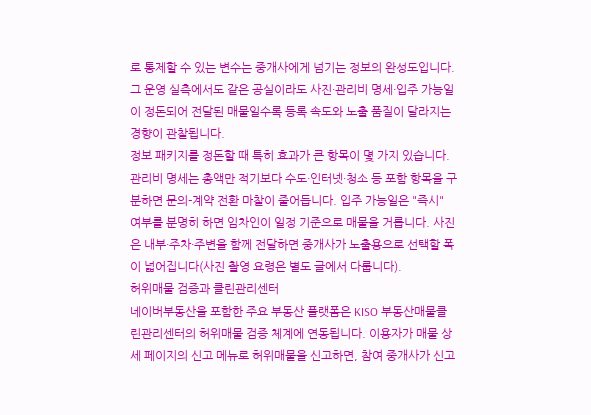로 통제할 수 있는 변수는 중개사에게 넘기는 정보의 완성도입니다. 그 운영 실측에서도 같은 공실이라도 사진·관리비 명세·입주 가능일이 정돈되어 전달된 매물일수록 등록 속도와 노출 품질이 달라지는 경향이 관찰됩니다.
정보 패키지를 정돈할 때 특히 효과가 큰 항목이 몇 가지 있습니다. 관리비 명세는 총액만 적기보다 수도·인터넷·청소 등 포함 항목을 구분하면 문의-계약 전환 마찰이 줄어듭니다. 입주 가능일은 "즉시" 여부를 분명히 하면 임차인이 일정 기준으로 매물을 거릅니다. 사진은 내부·주차·주변을 함께 전달하면 중개사가 노출용으로 선택할 폭이 넓어집니다(사진 촬영 요령은 별도 글에서 다룹니다).
허위매물 검증과 클린관리센터
네이버부동산을 포함한 주요 부동산 플랫폼은 KISO 부동산매물클린관리센터의 허위매물 검증 체계에 연동됩니다. 이용자가 매물 상세 페이지의 신고 메뉴로 허위매물을 신고하면, 참여 중개사가 신고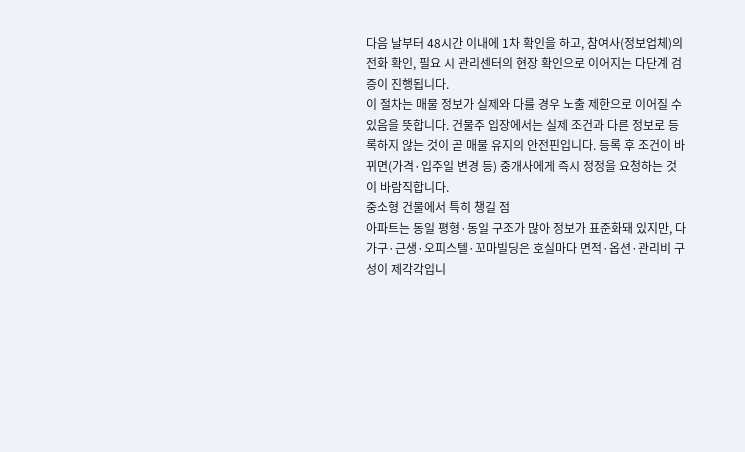다음 날부터 48시간 이내에 1차 확인을 하고, 참여사(정보업체)의 전화 확인, 필요 시 관리센터의 현장 확인으로 이어지는 다단계 검증이 진행됩니다.
이 절차는 매물 정보가 실제와 다를 경우 노출 제한으로 이어질 수 있음을 뜻합니다. 건물주 입장에서는 실제 조건과 다른 정보로 등록하지 않는 것이 곧 매물 유지의 안전핀입니다. 등록 후 조건이 바뀌면(가격·입주일 변경 등) 중개사에게 즉시 정정을 요청하는 것이 바람직합니다.
중소형 건물에서 특히 챙길 점
아파트는 동일 평형·동일 구조가 많아 정보가 표준화돼 있지만, 다가구·근생·오피스텔·꼬마빌딩은 호실마다 면적·옵션·관리비 구성이 제각각입니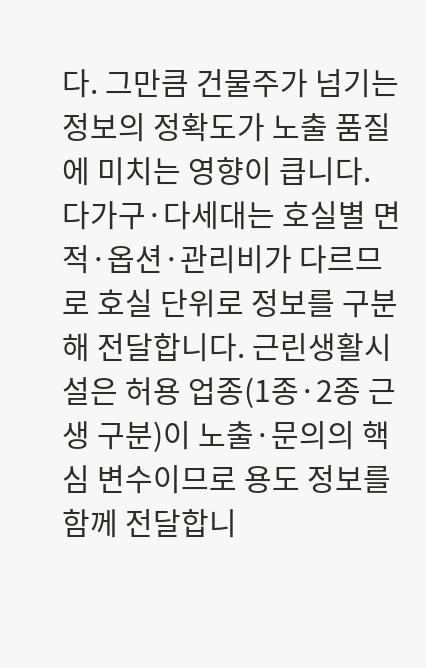다. 그만큼 건물주가 넘기는 정보의 정확도가 노출 품질에 미치는 영향이 큽니다. 다가구·다세대는 호실별 면적·옵션·관리비가 다르므로 호실 단위로 정보를 구분해 전달합니다. 근린생활시설은 허용 업종(1종·2종 근생 구분)이 노출·문의의 핵심 변수이므로 용도 정보를 함께 전달합니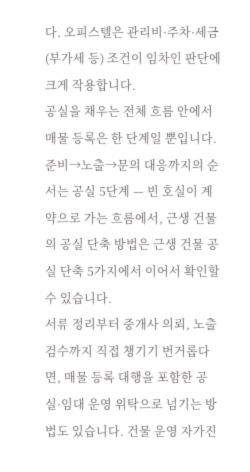다. 오피스텔은 관리비·주차·세금(부가세 등) 조건이 임차인 판단에 크게 작용합니다.
공실을 채우는 전체 흐름 안에서 매물 등록은 한 단계일 뿐입니다. 준비→노출→문의 대응까지의 순서는 공실 5단계 — 빈 호실이 계약으로 가는 흐름에서, 근생 건물의 공실 단축 방법은 근생 건물 공실 단축 5가지에서 이어서 확인할 수 있습니다.
서류 정리부터 중개사 의뢰, 노출 검수까지 직접 챙기기 번거롭다면, 매물 등록 대행을 포함한 공실·임대 운영 위탁으로 넘기는 방법도 있습니다. 건물 운영 자가진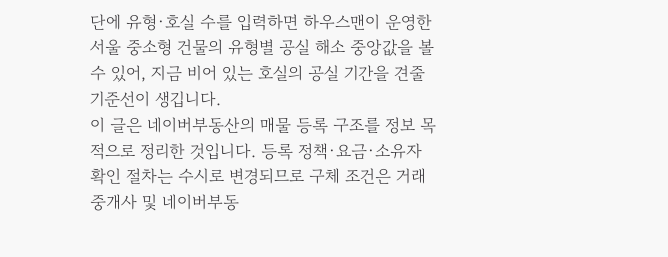단에 유형·호실 수를 입력하면 하우스맨이 운영한 서울 중소형 건물의 유형별 공실 해소 중앙값을 볼 수 있어, 지금 비어 있는 호실의 공실 기간을 견줄 기준선이 생깁니다.
이 글은 네이버부동산의 매물 등록 구조를 정보 목적으로 정리한 것입니다. 등록 정책·요금·소유자 확인 절차는 수시로 변경되므로 구체 조건은 거래 중개사 및 네이버부동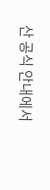산 공식 안내에서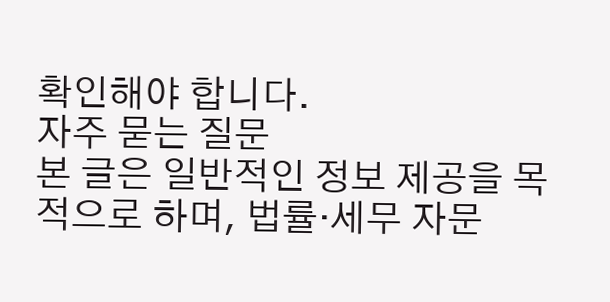확인해야 합니다.
자주 묻는 질문
본 글은 일반적인 정보 제공을 목적으로 하며, 법률·세무 자문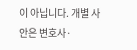이 아닙니다. 개별 사안은 변호사·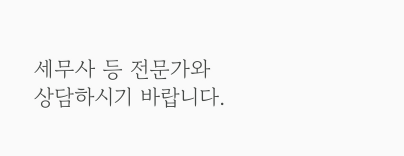세무사 등 전문가와 상담하시기 바랍니다.